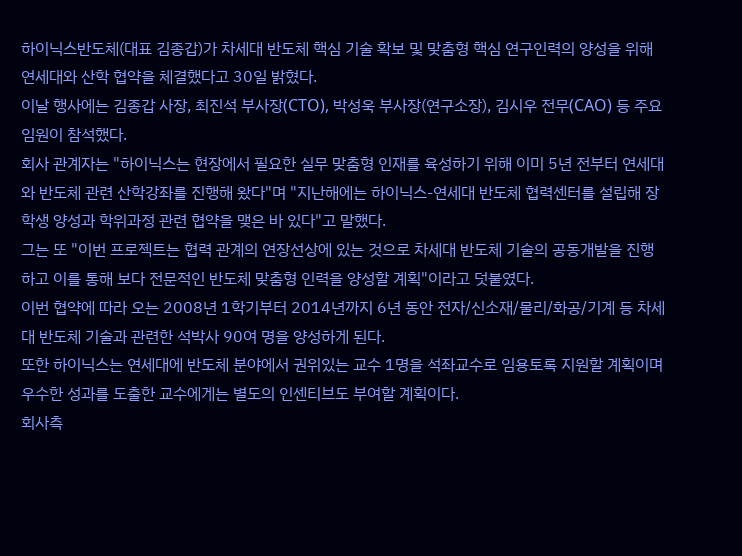하이닉스반도체(대표 김종갑)가 차세대 반도체 핵심 기술 확보 및 맞춤형 핵심 연구인력의 양성을 위해 연세대와 산학 협약을 체결했다고 30일 밝혔다.
이날 행사에는 김종갑 사장, 최진석 부사장(CTO), 박성욱 부사장(연구소장), 김시우 전무(CAO) 등 주요 임원이 참석했다.
회사 관계자는 "하이닉스는 현장에서 필요한 실무 맞춤형 인재를 육성하기 위해 이미 5년 전부터 연세대와 반도체 관련 산학강좌를 진행해 왔다"며 "지난해에는 하이닉스-연세대 반도체 협력센터를 설립해 장학생 양성과 학위과정 관련 협약을 맺은 바 있다"고 말했다.
그는 또 "이번 프로젝트는 협력 관계의 연장선상에 있는 것으로 차세대 반도체 기술의 공동개발을 진행하고 이를 통해 보다 전문적인 반도체 맞춤형 인력을 양성할 계획"이라고 덧붙였다.
이번 협약에 따라 오는 2008년 1학기부터 2014년까지 6년 동안 전자/신소재/물리/화공/기계 등 차세대 반도체 기술과 관련한 석박사 90여 명을 양성하게 된다.
또한 하이닉스는 연세대에 반도체 분야에서 권위있는 교수 1명을 석좌교수로 임용토록 지원할 계획이며 우수한 성과를 도출한 교수에게는 별도의 인센티브도 부여할 계획이다.
회사측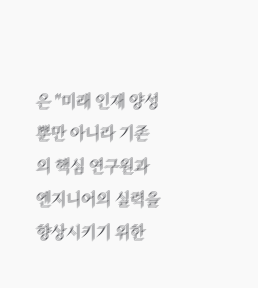은 "미래 인재 양성 뿐만 아니라 기존의 핵심 연구원과 엔지니어의 실력을 향상시키기 위한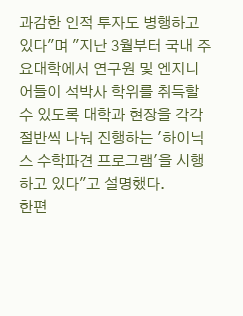과감한 인적 투자도 병행하고 있다"며 "지난 3월부터 국내 주요대학에서 연구원 및 엔지니어들이 석박사 학위를 취득할 수 있도록 대학과 현장을 각각 절반씩 나눠 진행하는 '하이닉스 수학파견 프로그램'을 시행하고 있다"고 설명했다.
한편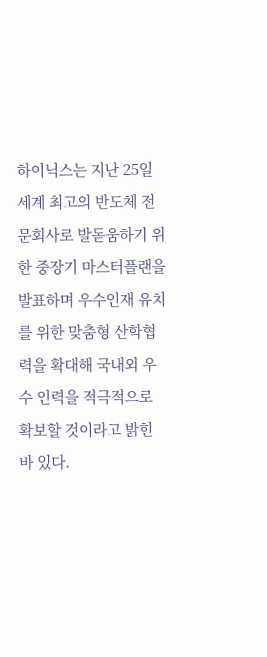하이닉스는 지난 25일 세계 최고의 반도체 전문회사로 발돋움하기 위한 중장기 마스터플랜을 발표하며 우수인재 유치를 위한 맞춤형 산학협력을 확대해 국내외 우수 인력을 적극적으로 확보할 것이라고 밝힌 바 있다.